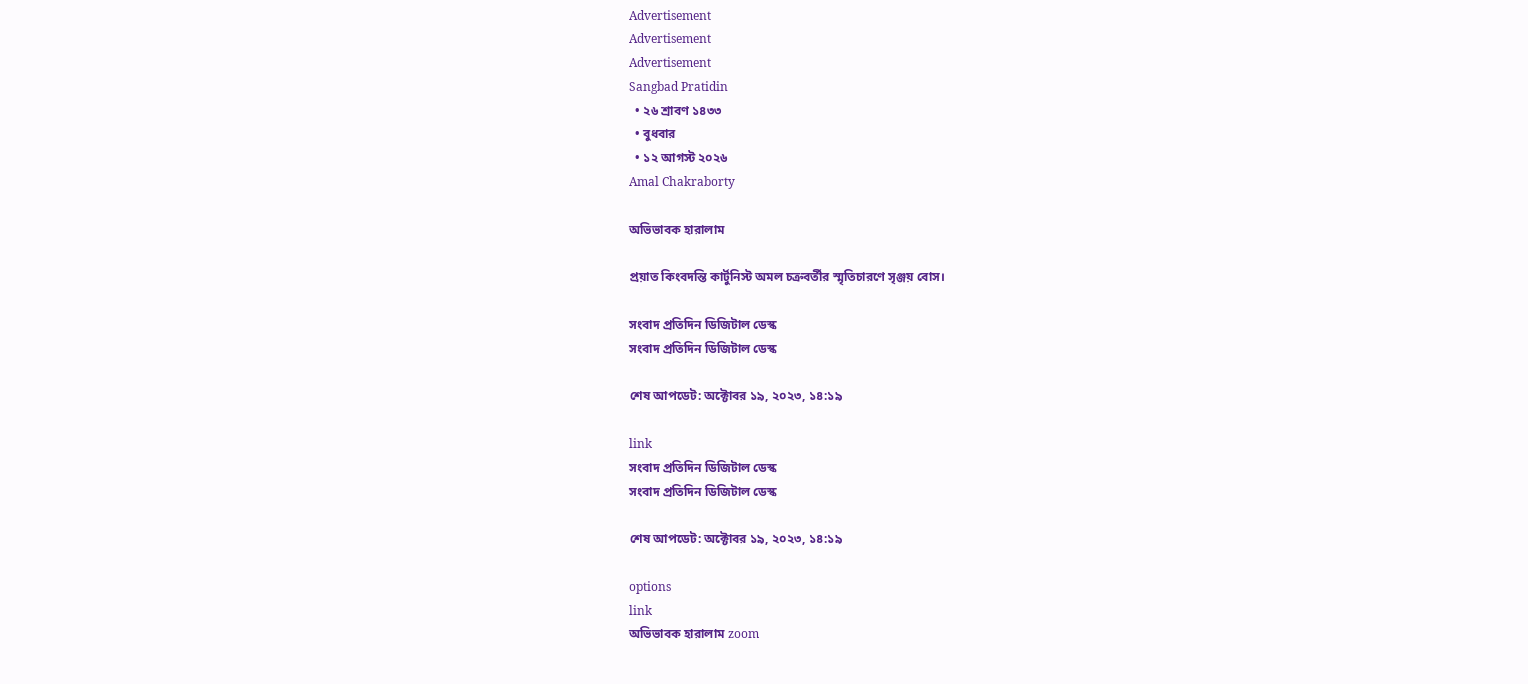Advertisement
Advertisement
Advertisement
Sangbad Pratidin
  • ২৬ শ্রাবণ ১৪৩৩
  • বুধবার
  • ১২ আগস্ট ২০২৬
Amal Chakraborty

অভিভাবক হারালাম

প্রয়াত কিংবদন্তি কার্টুনিস্ট অমল চক্রবর্তীর স্মৃতিচারণে সৃঞ্জয় বোস।

সংবাদ প্রতিদিন ডিজিটাল ডেস্ক
সংবাদ প্রতিদিন ডিজিটাল ডেস্ক

শেষ আপডেট: অক্টোবর ১৯, ২০২৩, ১৪:১৯

link
সংবাদ প্রতিদিন ডিজিটাল ডেস্ক
সংবাদ প্রতিদিন ডিজিটাল ডেস্ক

শেষ আপডেট: অক্টোবর ১৯, ২০২৩, ১৪:১৯

options
link
অভিভাবক হারালাম zoom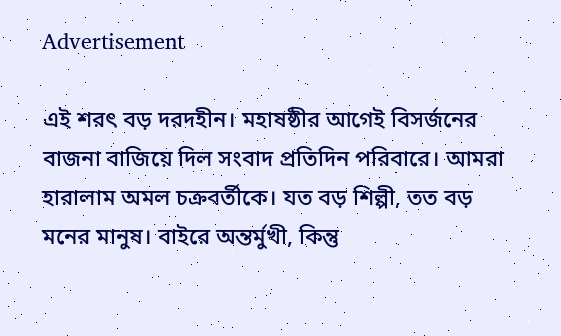Advertisement

এই শরৎ বড় দরদহীন। মহাষষ্ঠীর আগেই বিসর্জনের বাজনা বাজিয়ে দিল সংবাদ প্রতিদিন পরিবারে। আমরা হারালাম অমল চক্রবর্তীকে। যত বড় শিল্পী, তত বড় মনের মানুষ। বাইরে অন্তর্মুখী, কিন্তু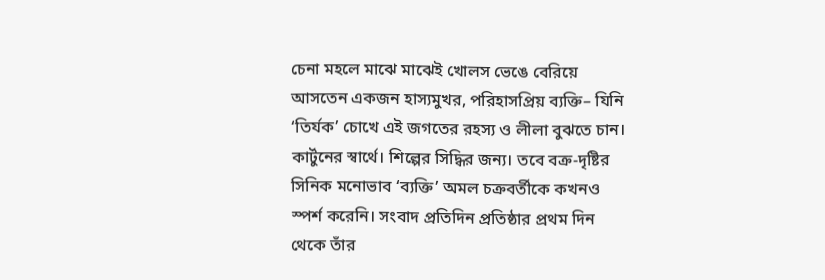চেনা মহলে মাঝে মাঝেই খোলস ভেঙে বেরিয়ে আসতেন একজন হাস্যমুখর, পরিহাসপ্রিয় ব্যক্তি– যিনি ‘তির্যক’ চোখে এই জগতের রহস্য ও লীলা বুঝতে চান। কার্টুনের স্বার্থে। শিল্পের সিদ্ধির জন্য। তবে বক্র-দৃষ্টির সিনিক মনোভাব ‘ব্যক্তি’ অমল চক্রবর্তীকে কখনও স্পর্শ করেনি। সংবাদ প্রতিদিন প্রতিষ্ঠার প্রথম দিন থেকে তাঁর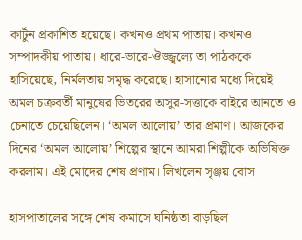কার্টুন প্রকাশিত হয়েছে। কখনও প্রথম পাতায়। কখনও সম্পাদকীয় পাতায়। ধারে-ভারে-ঔজ্জ্বল্যে তা পাঠককে হাসিয়েছে, নির্মলতায় সমৃদ্ধ করেছে। হাসানোর মধ্যে দিয়েই অমল চক্রবর্তী মানুষের ভিতরের অসুর-সত্তাকে বাইরে আনতে ও চেনাতে চেয়েছিলেন। ‘অমল আলোয়’ তার প্রমাণ। আজকের দিনের ‘অমল আলোয়’ শিল্পের স্থানে আমরা শিল্পীকে অভিষিক্ত করলাম। এই মোদের শেষ প্রণাম। লিখলেন সৃঞ্জয় বোস

হাসপাতালের সঙ্গে শেষ কমাসে ঘনিষ্ঠতা বাড়ছিল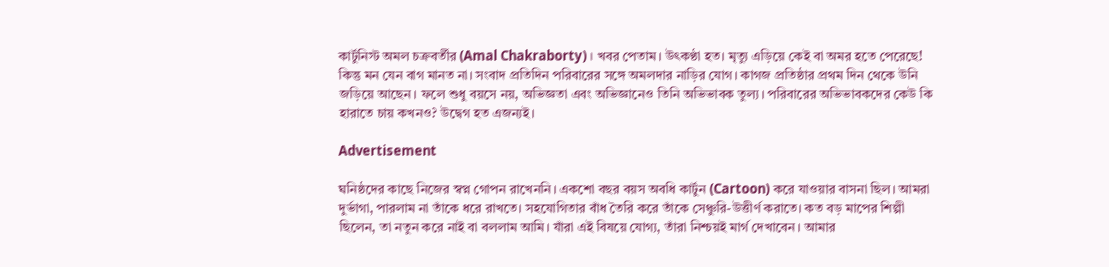কার্টুনিস্ট অমল চক্রবর্তীর (Amal Chakraborty)। খবর পেতাম। উৎকণ্ঠা হত। মৃত্যু এড়িয়ে কেই বা অমর হতে পেরেছে! কিন্তু মন যেন বাগ মানত না। সংবাদ প্রতিদিন পরিবারের সঙ্গে অমলদার নাড়ির যোগ। কাগজ প্রতিষ্ঠার প্রথম দিন থেকে উনি জড়িয়ে আছেন। ফলে শুধু বয়সে নয়, অভিজ্ঞতা এবং অভিজ্ঞানেও তিনি অভিভাবক তুল্য। পরিবারের অভিভাবকদের কেউ কি হারাতে চায় কখনও? উদ্বেগ হত এজন্যই।

Advertisement

ঘনিষ্ঠদের কাছে নিজের স্বপ্ন গোপন রাখেননি। একশো বছর বয়স অবধি কার্টুন (Cartoon) করে যাওয়ার বাসনা ছিল। আমরা দুর্ভাগা, পারলাম না তাঁকে ধরে রাখতে। সহযোগিতার বাঁধ তৈরি করে তাঁকে সেঞ্চুরি-উত্তীর্ণ করাতে। কত বড় মাপের শিল্পী ছিলেন, তা নতুন করে নাই বা বললাম আমি। যাঁরা এই বিষয়ে যোগ্য, তাঁরা নিশ্চয়ই মার্গ দেখাবেন। আমার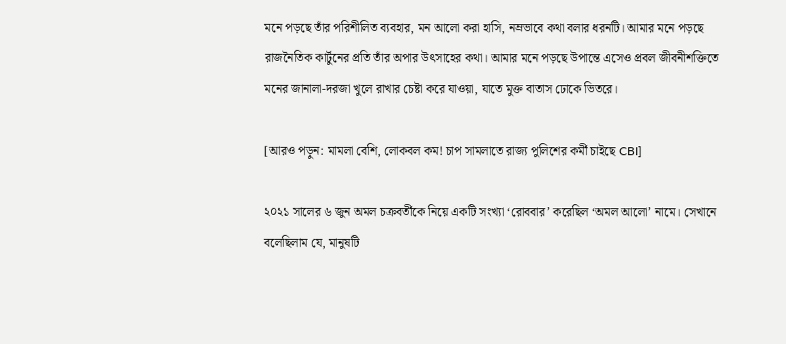মনে পড়ছে তাঁর পরিশীলিত ব্যবহার, মন আলো করা হাসি, নম্রভাবে কথা বলার ধরনটি। আমার মনে পড়ছে রাজনৈতিক কার্টুনের প্রতি তাঁর অপার উৎসাহের কথা। আমার মনে পড়ছে উপান্তে এসেও প্রবল জীবনীশক্তিতে মনের জানালা-দরজা খুলে রাখার চেষ্টা করে যাওয়া, যাতে মুক্ত বাতাস ঢোকে ভিতরে।

[আরও পড়ুন: মামলা বেশি, লোকবল কম! চাপ সামলাতে রাজ্য পুলিশের কর্মী চাইছে CBI]

২০২১ সালের ৬ জুন অমল চক্রবর্তীকে নিয়ে একটি সংখ্যা ‘রোববার’ করেছিল ‘অমল আলো’ নামে। সেখানে বলেছিলাম যে, মানুষটি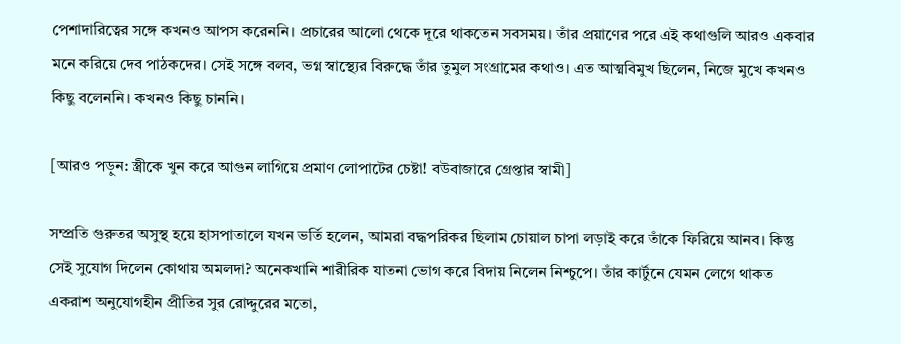পেশাদারিত্বের সঙ্গে কখনও আপস করেননি। প্রচারের আলো থেকে দূরে থাকতেন সবসময়। তাঁর প্রয়াণের পরে এই কথাগুলি আরও একবার মনে করিয়ে দেব পাঠকদের। সেই সঙ্গে বলব, ভগ্ন স্বাস্থ্যের বিরুদ্ধে তাঁর তুমুল সংগ্রামের কথাও। এত আত্মবিমুখ ছিলেন, নিজে মুখে কখনও কিছু বলেননি। কখনও কিছু চাননি।

[আরও পড়ুন: স্ত্রীকে খুন করে আগুন লাগিয়ে প্রমাণ লোপাটের চেষ্টা! বউবাজারে গ্রেপ্তার স্বামী]

সম্প্রতি গুরুতর অসুস্থ হয়ে হাসপাতালে যখন ভর্তি হলেন, আমরা বদ্ধপরিকর ছিলাম চোয়াল চাপা লড়াই করে তাঁকে ফিরিয়ে আনব। কিন্তু সেই সুযোগ দিলেন কোথায় অমলদা? অনেকখানি শারীরিক যাতনা ভোগ করে বিদায় নিলেন নিশ্চুপে। তাঁর কার্টুনে যেমন লেগে থাকত একরাশ অনুযোগহীন প্রীতির সুর রোদ্দুরের মতো,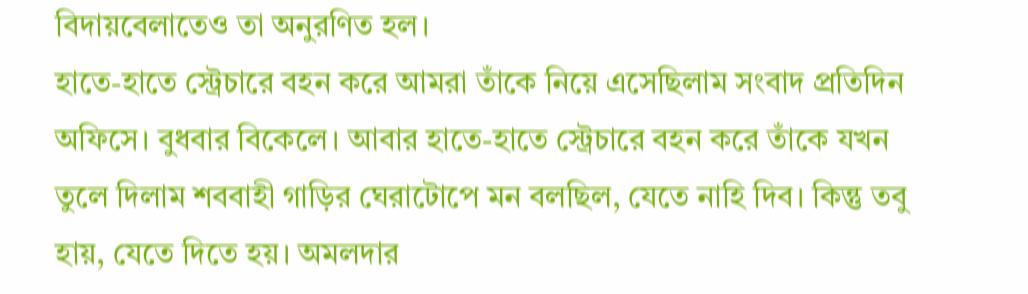বিদায়বেলাতেও তা অনুরণিত হল।
হাতে-হাতে স্ট্রেচারে বহন করে আমরা তাঁকে নিয়ে এসেছিলাম সংবাদ প্রতিদিন অফিসে। বুধবার বিকেলে। আবার হাতে-হাতে স্ট্রেচারে বহন করে তাঁকে যখন তুলে দিলাম শববাহী গাড়ির ঘেরাটোপে মন বলছিল, যেতে নাহি দিব। কিন্তু তবু হায়, যেতে দিতে হয়। অমলদার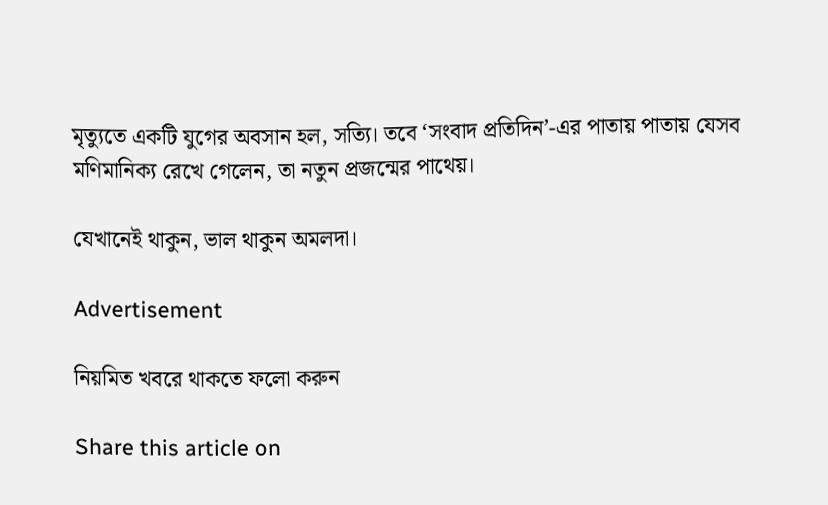মৃত্যুতে একটি যুগের অবসান হল, সত্যি। তবে ‘সংবাদ প্রতিদিন’-এর পাতায় পাতায় যেসব মণিমানিক্য রেখে গেলেন, তা নতুন প্রজন্মের পাথেয়।

যেখানেই থাকুন, ভাল থাকুন অমলদা।

Advertisement

নিয়মিত খবরে থাকতে ফলো করুন

Share this article on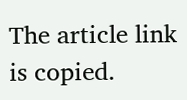The article link is copied.